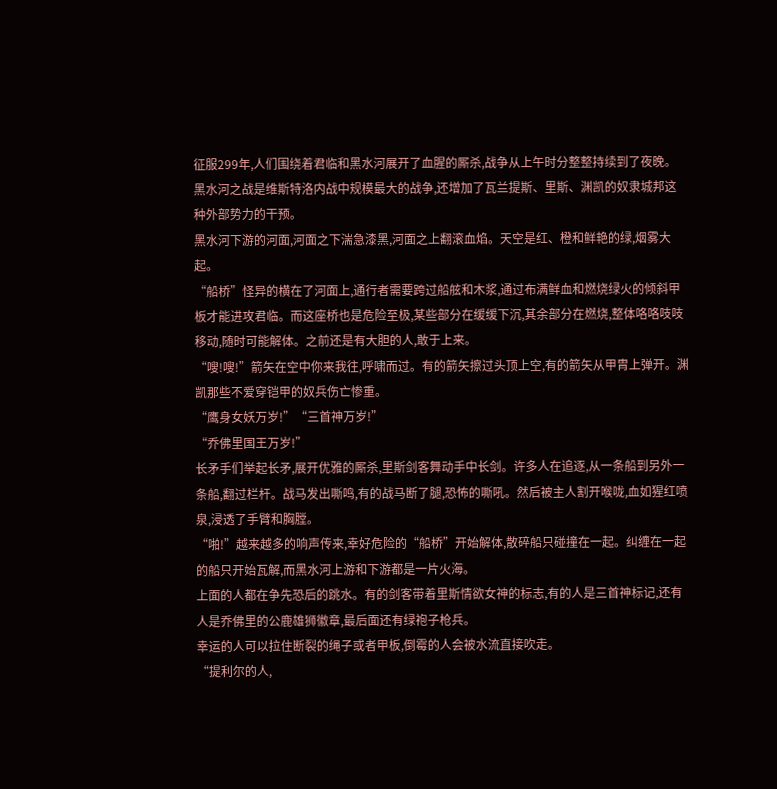征服299年,人们围绕着君临和黑水河展开了血腥的厮杀,战争从上午时分整整持续到了夜晚。
黑水河之战是维斯特洛内战中规模最大的战争,还增加了瓦兰提斯、里斯、渊凯的奴隶城邦这种外部势力的干预。
黑水河下游的河面,河面之下湍急漆黑,河面之上翻滚血焰。天空是红、橙和鲜艳的绿,烟雾大起。
“船桥”怪异的横在了河面上,通行者需要跨过船舷和木浆,通过布满鲜血和燃烧绿火的倾斜甲板才能进攻君临。而这座桥也是危险至极,某些部分在缓缓下沉,其余部分在燃烧,整体咯咯吱吱移动,随时可能解体。之前还是有大胆的人,敢于上来。
“嗖!嗖!”箭矢在空中你来我往,呼啸而过。有的箭矢擦过头顶上空,有的箭矢从甲胄上弹开。渊凯那些不爱穿铠甲的奴兵伤亡惨重。
“鹰身女妖万岁!”“三首神万岁!”
“乔佛里国王万岁!”
长矛手们举起长矛,展开优雅的厮杀,里斯剑客舞动手中长剑。许多人在追逐,从一条船到另外一条船,翻过栏杆。战马发出嘶鸣,有的战马断了腿,恐怖的嘶吼。然后被主人割开喉咙,血如猩红喷泉,浸透了手臂和胸膛。
“啪!”越来越多的响声传来,幸好危险的“船桥”开始解体,散碎船只碰撞在一起。纠缠在一起的船只开始瓦解,而黑水河上游和下游都是一片火海。
上面的人都在争先恐后的跳水。有的剑客带着里斯情欲女神的标志,有的人是三首神标记,还有人是乔佛里的公鹿雄狮徽章,最后面还有绿袍子枪兵。
幸运的人可以拉住断裂的绳子或者甲板,倒霉的人会被水流直接吹走。
“提利尔的人,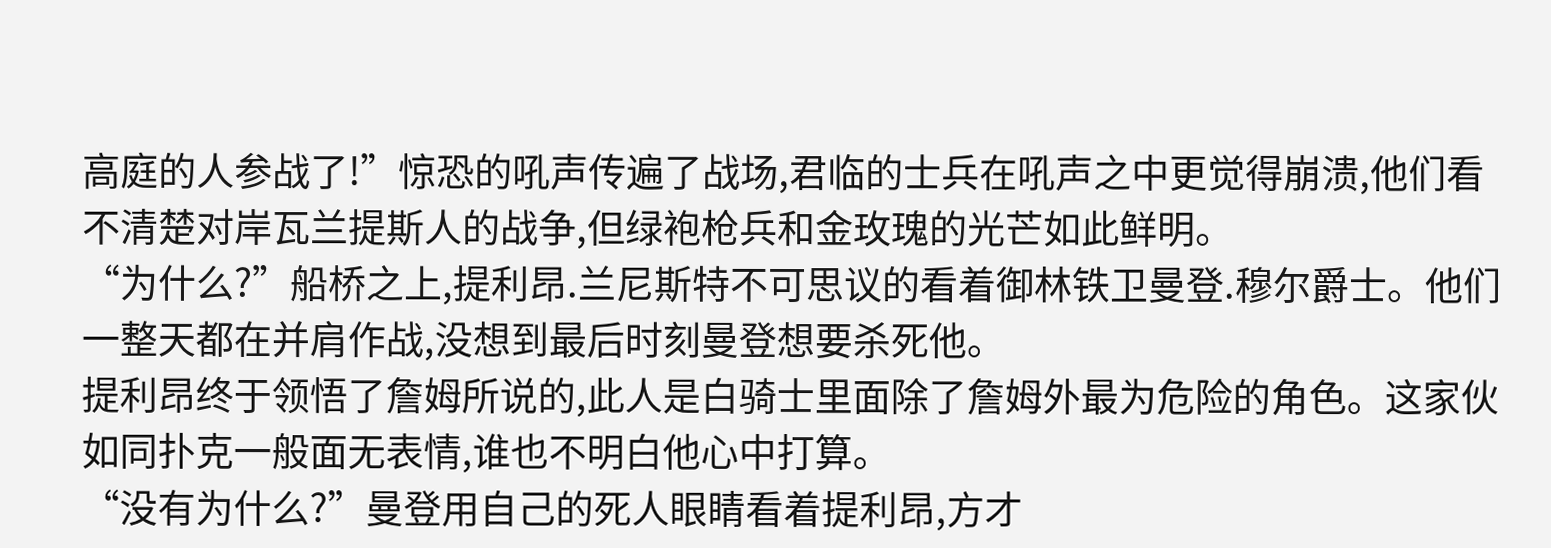高庭的人参战了!”惊恐的吼声传遍了战场,君临的士兵在吼声之中更觉得崩溃,他们看不清楚对岸瓦兰提斯人的战争,但绿袍枪兵和金玫瑰的光芒如此鲜明。
“为什么?”船桥之上,提利昂.兰尼斯特不可思议的看着御林铁卫曼登.穆尔爵士。他们一整天都在并肩作战,没想到最后时刻曼登想要杀死他。
提利昂终于领悟了詹姆所说的,此人是白骑士里面除了詹姆外最为危险的角色。这家伙如同扑克一般面无表情,谁也不明白他心中打算。
“没有为什么?”曼登用自己的死人眼睛看着提利昂,方才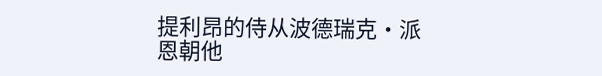提利昂的侍从波德瑞克·派恩朝他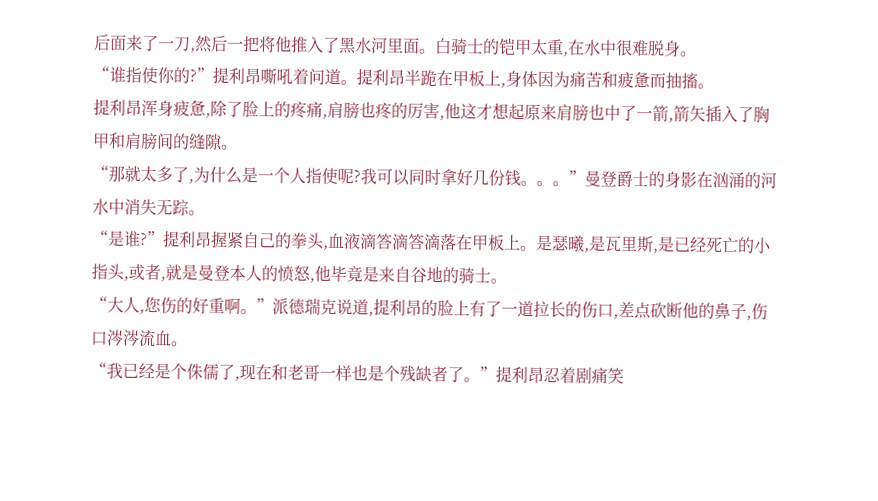后面来了一刀,然后一把将他推入了黑水河里面。白骑士的铠甲太重,在水中很难脱身。
“谁指使你的?”提利昂嘶吼着问道。提利昂半跪在甲板上,身体因为痛苦和疲惫而抽搐。
提利昂浑身疲惫,除了脸上的疼痛,肩膀也疼的厉害,他这才想起原来肩膀也中了一箭,箭矢插入了胸甲和肩膀间的缝隙。
“那就太多了,为什么是一个人指使呢?我可以同时拿好几份钱。。。”曼登爵士的身影在汹涌的河水中消失无踪。
“是谁?”提利昂握紧自己的拳头,血液滴答滴答滴落在甲板上。是瑟曦,是瓦里斯,是已经死亡的小指头,或者,就是曼登本人的愤怒,他毕竟是来自谷地的骑士。
“大人,您伤的好重啊。”派德瑞克说道,提利昂的脸上有了一道拉长的伤口,差点砍断他的鼻子,伤口涔涔流血。
“我已经是个侏儒了,现在和老哥一样也是个残缺者了。”提利昂忍着剧痛笑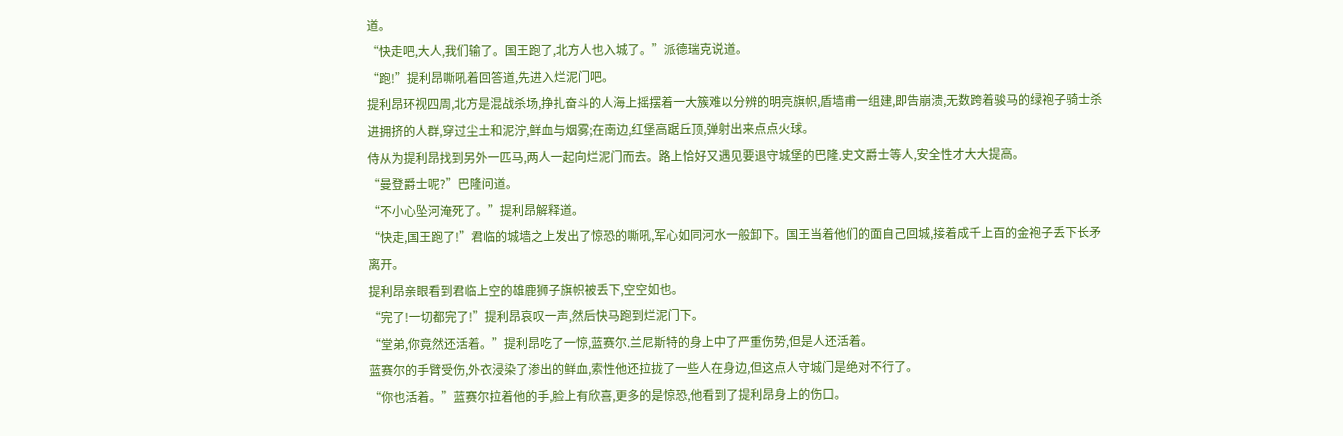道。
“快走吧,大人,我们输了。国王跑了,北方人也入城了。”派德瑞克说道。
“跑!”提利昂嘶吼着回答道,先进入烂泥门吧。
提利昂环视四周,北方是混战杀场,挣扎奋斗的人海上摇摆着一大簇难以分辨的明亮旗帜,盾墙甫一组建,即告崩溃,无数跨着骏马的绿袍子骑士杀进拥挤的人群,穿过尘土和泥泞,鲜血与烟雾;在南边,红堡高踞丘顶,弹射出来点点火球。
侍从为提利昂找到另外一匹马,两人一起向烂泥门而去。路上恰好又遇见要退守城堡的巴隆.史文爵士等人,安全性才大大提高。
“曼登爵士呢?”巴隆问道。
“不小心坠河淹死了。”提利昂解释道。
“快走,国王跑了!”君临的城墙之上发出了惊恐的嘶吼,军心如同河水一般卸下。国王当着他们的面自己回城,接着成千上百的金袍子丢下长矛离开。
提利昂亲眼看到君临上空的雄鹿狮子旗帜被丢下,空空如也。
“完了!一切都完了!”提利昂哀叹一声,然后快马跑到烂泥门下。
“堂弟,你竟然还活着。”提利昂吃了一惊,蓝赛尔.兰尼斯特的身上中了严重伤势,但是人还活着。
蓝赛尔的手臂受伤,外衣浸染了渗出的鲜血,索性他还拉拢了一些人在身边,但这点人守城门是绝对不行了。
“你也活着。”蓝赛尔拉着他的手,脸上有欣喜,更多的是惊恐,他看到了提利昂身上的伤口。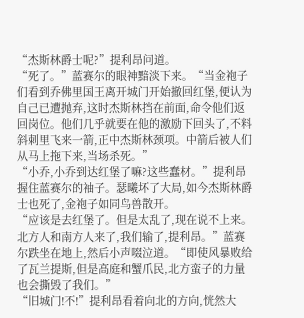“杰斯林爵士呢?”提利昂问道。
“死了。”蓝赛尔的眼神黯淡下来。“当金袍子们看到乔佛里国王离开城门开始撤回红堡,便认为自己已遭抛弃,这时杰斯林挡在前面,命令他们返回岗位。他们几乎就要在他的激励下回头了,不料斜刺里飞来一箭,正中杰斯林颈项。中箭后被人们从马上拖下来,当场杀死。”
“小乔,小乔到达红堡了嘛?这些蠢材。”提利昂握住蓝赛尔的袖子。瑟曦坏了大局,如今杰斯林爵士也死了,金袍子如同鸟兽散开。
“应该是去红堡了。但是太乱了,现在说不上来。北方人和南方人来了,我们输了,提利昂。”蓝赛尔跌坐在地上,然后小声啜泣道。“即使风暴败给了瓦兰提斯,但是高庭和蟹爪民,北方蛮子的力量也会撕毁了我们。”
“旧城门!不!”提利昂看着向北的方向,恍然大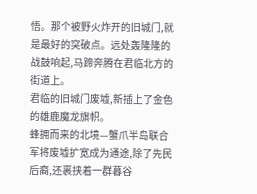悟。那个被野火炸开的旧城门,就是最好的突破点。远处轰隆隆的战鼓响起,马蹄奔腾在君临北方的街道上。
君临的旧城门废墟,新插上了金色的雄鹿魔龙旗帜。
蜂拥而来的北境—蟹爪半岛联合军将废墟扩宽成为通途,除了先民后裔,还裹挟着一群暮谷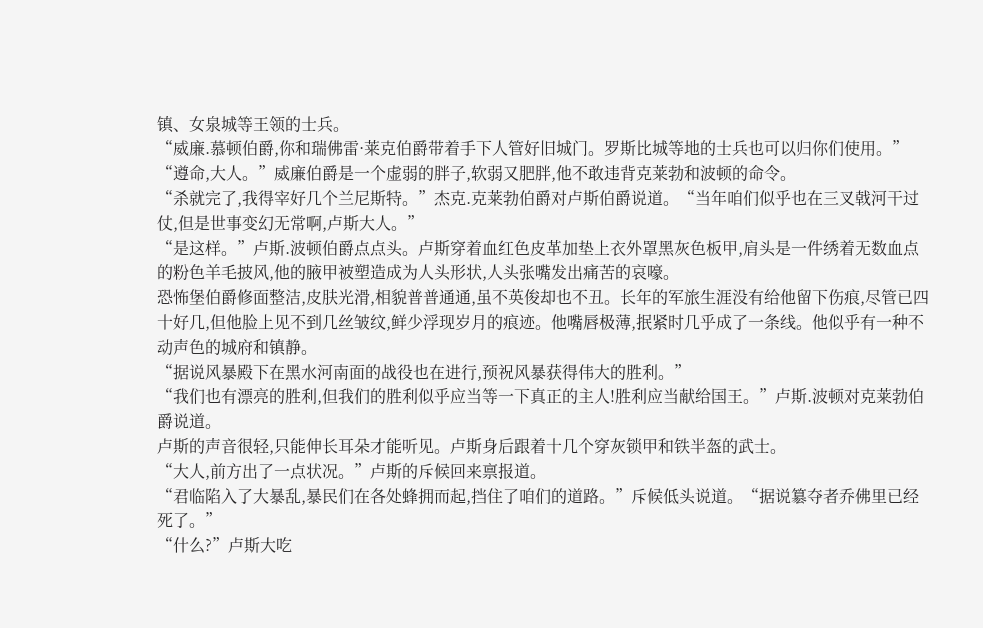镇、女泉城等王领的士兵。
“威廉.慕顿伯爵,你和瑞佛雷·莱克伯爵带着手下人管好旧城门。罗斯比城等地的士兵也可以归你们使用。”
“遵命,大人。”威廉伯爵是一个虚弱的胖子,软弱又肥胖,他不敢违背克莱勃和波顿的命令。
“杀就完了,我得宰好几个兰尼斯特。”杰克.克莱勃伯爵对卢斯伯爵说道。“当年咱们似乎也在三叉戟河干过仗,但是世事变幻无常啊,卢斯大人。”
“是这样。”卢斯.波顿伯爵点点头。卢斯穿着血红色皮革加垫上衣外罩黑灰色板甲,肩头是一件绣着无数血点的粉色羊毛披风,他的腋甲被塑造成为人头形状,人头张嘴发出痛苦的哀嚎。
恐怖堡伯爵修面整洁,皮肤光滑,相貌普普通通,虽不英俊却也不丑。长年的军旅生涯没有给他留下伤痕,尽管已四十好几,但他脸上见不到几丝皱纹,鲜少浮现岁月的痕迹。他嘴唇极薄,抿紧时几乎成了一条线。他似乎有一种不动声色的城府和镇静。
“据说风暴殿下在黑水河南面的战役也在进行,预祝风暴获得伟大的胜利。”
“我们也有漂亮的胜利,但我们的胜利似乎应当等一下真正的主人!胜利应当献给国王。”卢斯.波顿对克莱勃伯爵说道。
卢斯的声音很轻,只能伸长耳朵才能听见。卢斯身后跟着十几个穿灰锁甲和铁半盔的武士。
“大人,前方出了一点状况。”卢斯的斥候回来禀报道。
“君临陷入了大暴乱,暴民们在各处蜂拥而起,挡住了咱们的道路。”斥候低头说道。“据说簒夺者乔佛里已经死了。”
“什么?”卢斯大吃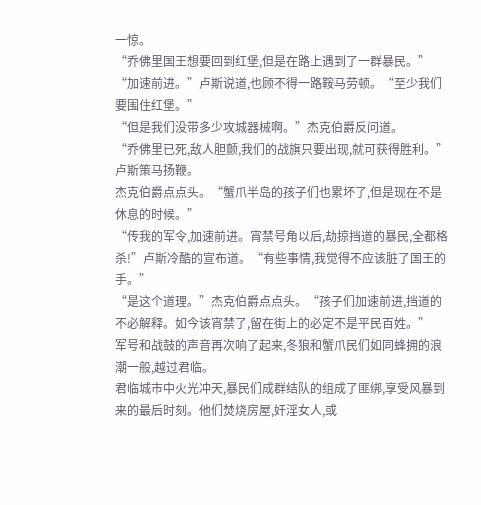一惊。
“乔佛里国王想要回到红堡,但是在路上遇到了一群暴民。”
“加速前进。”卢斯说道,也顾不得一路鞍马劳顿。“至少我们要围住红堡。”
“但是我们没带多少攻城器械啊。”杰克伯爵反问道。
“乔佛里已死,敌人胆颤,我们的战旗只要出现,就可获得胜利。”卢斯策马扬鞭。
杰克伯爵点点头。“蟹爪半岛的孩子们也累坏了,但是现在不是休息的时候。”
“传我的军令,加速前进。宵禁号角以后,劫掠挡道的暴民,全都格杀!”卢斯冷酷的宣布道。“有些事情,我觉得不应该脏了国王的手。”
“是这个道理。”杰克伯爵点点头。“孩子们加速前进,挡道的不必解释。如今该宵禁了,留在街上的必定不是平民百姓。”
军号和战鼓的声音再次响了起来,冬狼和蟹爪民们如同蜂拥的浪潮一般,越过君临。
君临城市中火光冲天,暴民们成群结队的组成了匪绑,享受风暴到来的最后时刻。他们焚烧房屋,奸淫女人,或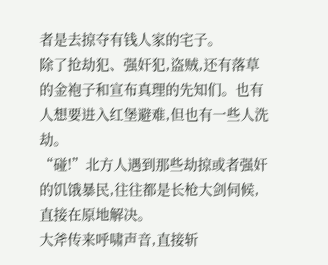者是去掠夺有钱人家的宅子。
除了抢劫犯、强奸犯,盗贼,还有落草的金袍子和宣布真理的先知们。也有人想要进入红堡避难,但也有一些人洗劫。
“碰!”北方人遇到那些劫掠或者强奸的饥饿暴民,往往都是长枪大剑伺候,直接在原地解决。
大斧传来呼啸声音,直接斩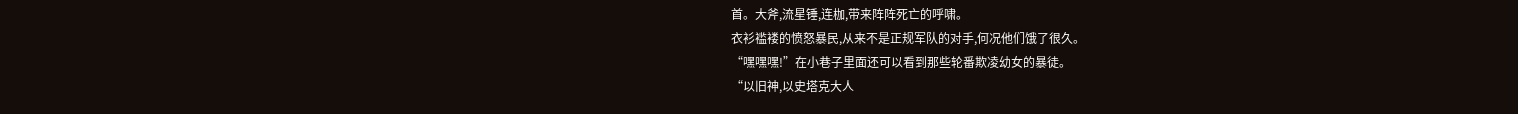首。大斧,流星锤,连枷,带来阵阵死亡的呼啸。
衣衫褴褛的愤怒暴民,从来不是正规军队的对手,何况他们饿了很久。
“嘿嘿嘿!”在小巷子里面还可以看到那些轮番欺凌幼女的暴徒。
“以旧神,以史塔克大人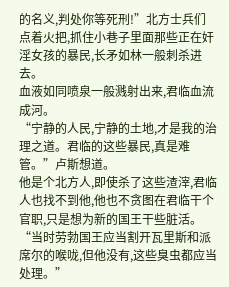的名义,判处你等死刑!”北方士兵们点着火把,抓住小巷子里面那些正在奸淫女孩的暴民,长矛如林一般刺杀进去。
血液如同喷泉一般溅射出来,君临血流成河。
“宁静的人民,宁静的土地,才是我的治理之道。君临的这些暴民,真是难管。”卢斯想道。
他是个北方人,即使杀了这些渣滓,君临人也找不到他,他也不贪图在君临干个官职,只是想为新的国王干些脏活。
“当时劳勃国王应当割开瓦里斯和派席尔的喉咙,但他没有,这些臭虫都应当处理。”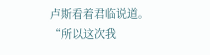卢斯看着君临说道。
“所以这次我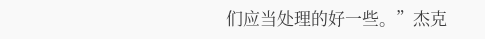们应当处理的好一些。”杰克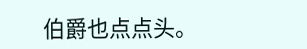伯爵也点点头。